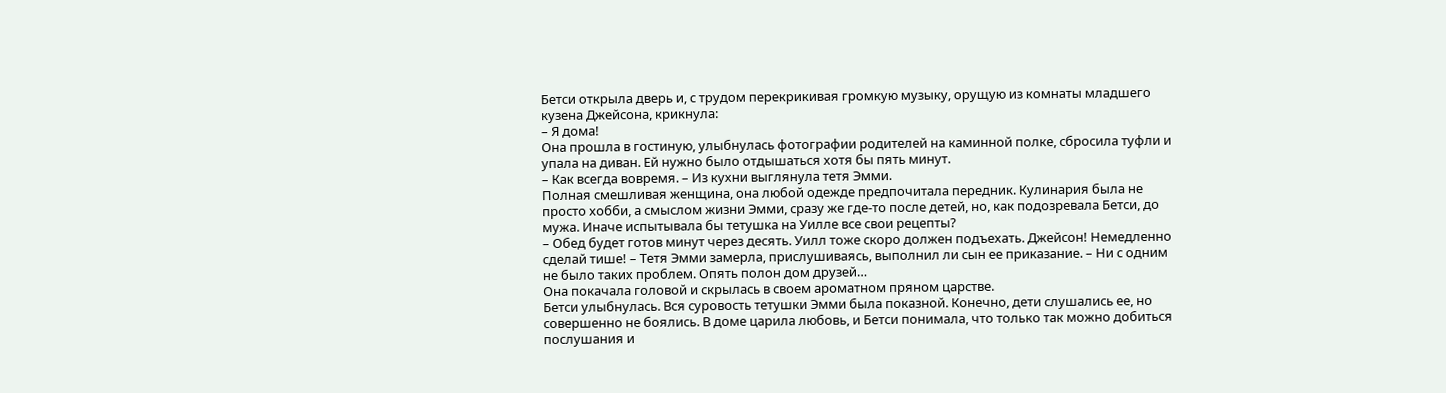Бетси открыла дверь и, с трудом перекрикивая громкую музыку, орущую из комнаты младшего кузена Джейсона, крикнула:
– Я дома!
Она прошла в гостиную, улыбнулась фотографии родителей на каминной полке, сбросила туфли и упала на диван. Ей нужно было отдышаться хотя бы пять минут.
– Как всегда вовремя. – Из кухни выглянула тетя Эмми.
Полная смешливая женщина, она любой одежде предпочитала передник. Кулинария была не просто хобби, а смыслом жизни Эмми, сразу же где-то после детей, но, как подозревала Бетси, до мужа. Иначе испытывала бы тетушка на Уилле все свои рецепты?
– Обед будет готов минут через десять. Уилл тоже скоро должен подъехать. Джейсон! Немедленно сделай тише! – Тетя Эмми замерла, прислушиваясь, выполнил ли сын ее приказание. – Ни с одним не было таких проблем. Опять полон дом друзей…
Она покачала головой и скрылась в своем ароматном пряном царстве.
Бетси улыбнулась. Вся суровость тетушки Эмми была показной. Конечно, дети слушались ее, но совершенно не боялись. В доме царила любовь, и Бетси понимала, что только так можно добиться послушания и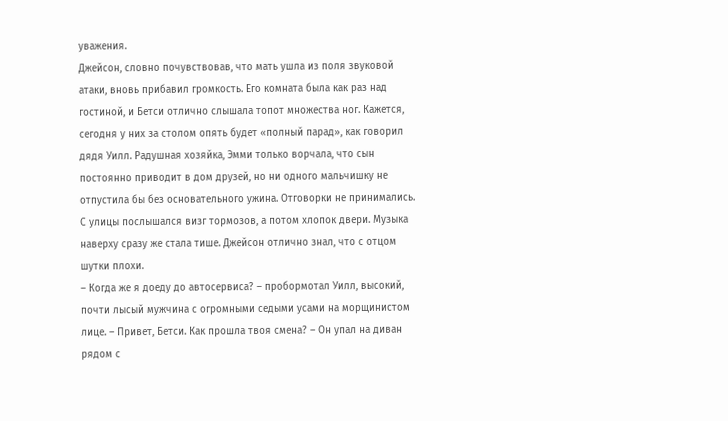уважения.
Джейсон, словно почувствовав, что мать ушла из поля звуковой атаки, вновь прибавил громкость. Его комната была как раз над гостиной, и Бетси отлично слышала топот множества ног. Кажется, сегодня у них за столом опять будет «полный парад», как говорил дядя Уилл. Радушная хозяйка, Эмми только ворчала, что сын постоянно приводит в дом друзей, но ни одного мальчишку не отпустила бы без основательного ужина. Отговорки не принимались.
С улицы послышался визг тормозов, а потом хлопок двери. Музыка наверху сразу же стала тише. Джейсон отлично знал, что с отцом шутки плохи.
– Когда же я доеду до автосервиса? – пробормотал Уилл, высокий, почти лысый мужчина с огромными седыми усами на морщинистом лице. – Привет, Бетси. Как прошла твоя смена? – Он упал на диван рядом с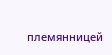племянницей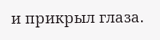и прикрыл глаза.